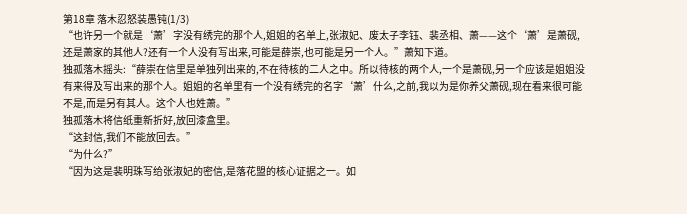第18章 落木忍怒装愚钝(1/3)
“也许另一个就是‘萧’字没有绣完的那个人,姐姐的名单上,张淑妃、废太子李钰、裴丞相、萧——这个‘萧’是萧砚,还是萧家的其他人?还有一个人没有写出来,可能是薛崇,也可能是另一个人。”萧知下道。
独孤落木摇头:“薛崇在信里是单独列出来的,不在待核的二人之中。所以待核的两个人,一个是萧砚,另一个应该是姐姐没有来得及写出来的那个人。姐姐的名单里有一个没有绣完的名字‘萧’什么,之前,我以为是你养父萧砚,现在看来很可能不是,而是另有其人。这个人也姓萧。”
独孤落木将信纸重新折好,放回漆盒里。
“这封信,我们不能放回去。”
“为什么?”
“因为这是裴明珠写给张淑妃的密信,是落花盟的核心证据之一。如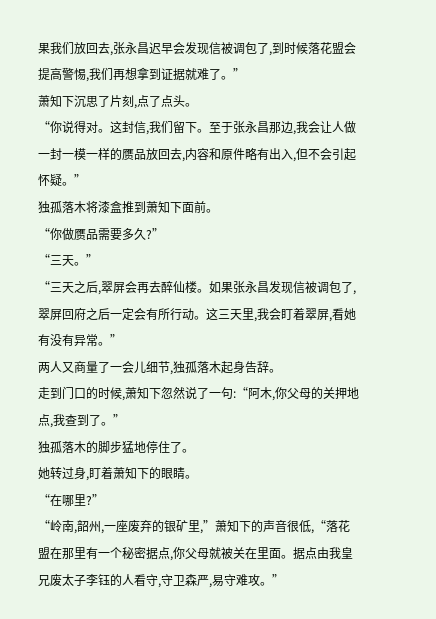果我们放回去,张永昌迟早会发现信被调包了,到时候落花盟会提高警惕,我们再想拿到证据就难了。”
萧知下沉思了片刻,点了点头。
“你说得对。这封信,我们留下。至于张永昌那边,我会让人做一封一模一样的赝品放回去,内容和原件略有出入,但不会引起怀疑。”
独孤落木将漆盒推到萧知下面前。
“你做赝品需要多久?”
“三天。”
“三天之后,翠屏会再去醉仙楼。如果张永昌发现信被调包了,翠屏回府之后一定会有所行动。这三天里,我会盯着翠屏,看她有没有异常。”
两人又商量了一会儿细节,独孤落木起身告辞。
走到门口的时候,萧知下忽然说了一句:“阿木,你父母的关押地点,我查到了。”
独孤落木的脚步猛地停住了。
她转过身,盯着萧知下的眼睛。
“在哪里?”
“岭南,韶州,一座废弃的银矿里,”萧知下的声音很低,“落花盟在那里有一个秘密据点,你父母就被关在里面。据点由我皇兄废太子李钰的人看守,守卫森严,易守难攻。”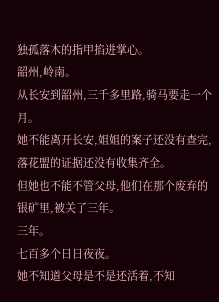独孤落木的指甲掐进掌心。
韶州,岭南。
从长安到韶州,三千多里路,骑马要走一个月。
她不能离开长安,姐姐的案子还没有查完,落花盟的证据还没有收集齐全。
但她也不能不管父母,他们在那个废弃的银矿里,被关了三年。
三年。
七百多个日日夜夜。
她不知道父母是不是还活着,不知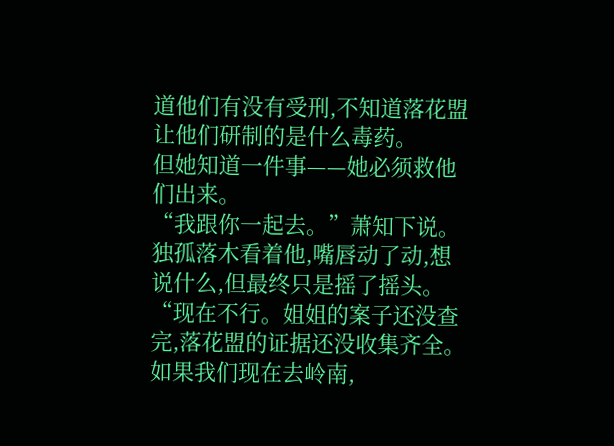道他们有没有受刑,不知道落花盟让他们研制的是什么毒药。
但她知道一件事——她必须救他们出来。
“我跟你一起去。”萧知下说。
独孤落木看着他,嘴唇动了动,想说什么,但最终只是摇了摇头。
“现在不行。姐姐的案子还没查完,落花盟的证据还没收集齐全。如果我们现在去岭南,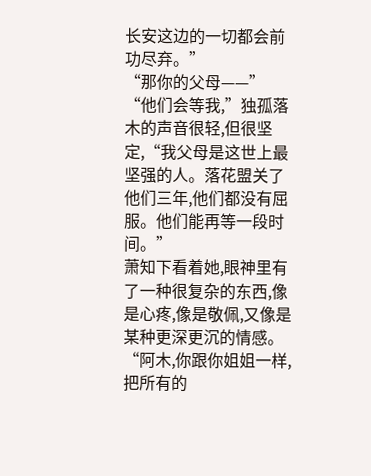长安这边的一切都会前功尽弃。”
“那你的父母——”
“他们会等我,”独孤落木的声音很轻,但很坚定,“我父母是这世上最坚强的人。落花盟关了他们三年,他们都没有屈服。他们能再等一段时间。”
萧知下看着她,眼神里有了一种很复杂的东西,像是心疼,像是敬佩,又像是某种更深更沉的情感。
“阿木,你跟你姐姐一样,把所有的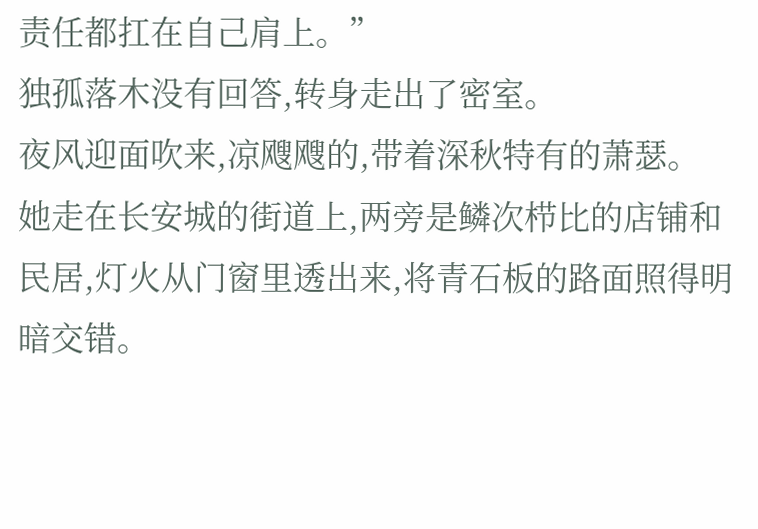责任都扛在自己肩上。”
独孤落木没有回答,转身走出了密室。
夜风迎面吹来,凉飕飕的,带着深秋特有的萧瑟。
她走在长安城的街道上,两旁是鳞次栉比的店铺和民居,灯火从门窗里透出来,将青石板的路面照得明暗交错。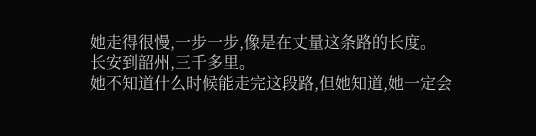她走得很慢,一步一步,像是在丈量这条路的长度。
长安到韶州,三千多里。
她不知道什么时候能走完这段路,但她知道,她一定会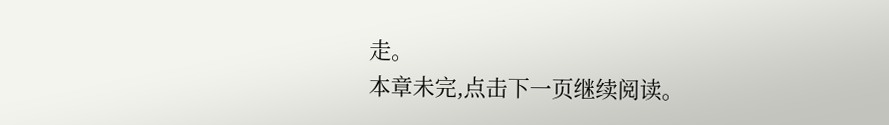走。
本章未完,点击下一页继续阅读。